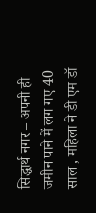सिद्धार्थ नगर – अपनी ही जमीन पाने में लग गए 40 साल , महिला ने डी एम डॉ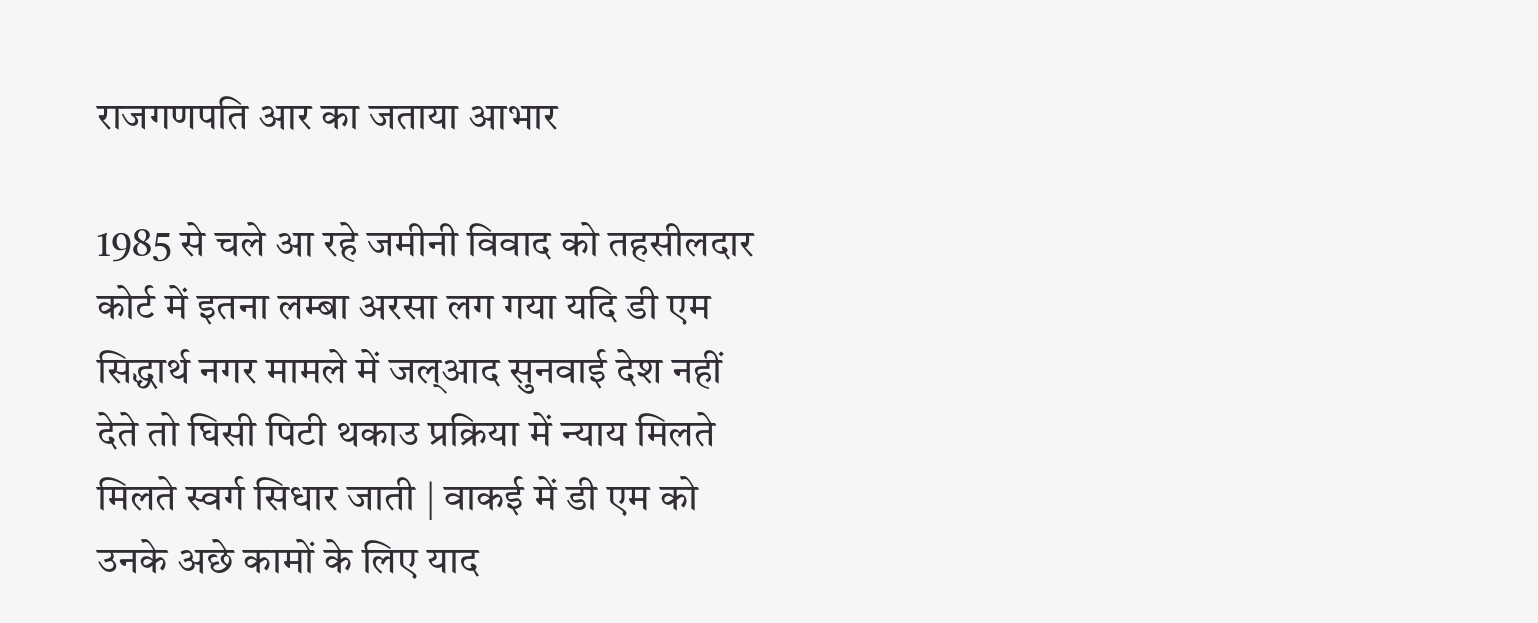राजगणपति आर का जताया आभार

1985 से चले आ रहे जमीनी विवाद को तहसीलदार कोर्ट में इतना लम्बा अरसा लग गया यदि डी एम सिद्धार्थ नगर मामले में जल्आद सुनवाई देश नहीं देते तो घिसी पिटी थकाउ प्रक्रिया में न्याय मिलते मिलते स्वर्ग सिधार जाती | वाकई में डी एम को उनके अछे कामों के लिए याद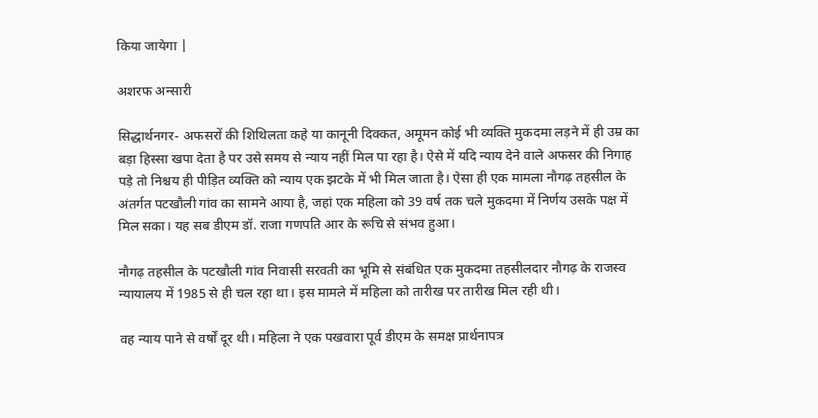किया जायेगा |

अशरफ अन्सारी

सिद्धार्थनगर- अफसरों की शिथिलता कहे या कानूनी दिक्कत, अमूमन कोई भी व्यक्ति मुकदमा लड़ने में ही उम्र का बड़ा हिस्सा खपा देता है पर उसे समय से न्याय नहीं मिल पा रहा है। ऐसे में यदि न्याय देने वाले अफसर की निगाह पड़े तो निश्चय ही पीड़ित व्यक्ति को न्याय एक झटके में भी मिल जाता है। ऐसा ही एक मामला नौगढ़ तहसील के अंतर्गत पटखौली गांव का सामने आया है, जहां एक महिला को 39 वर्ष तक चले मुकदमा में निर्णय उसके पक्ष में मिल सका। यह सब डीएम डॉ. राजा गणपति आर के रूचि से संभव हुआ।

नौगढ़ तहसील के पटखौली गांव निवासी सरवती का भूमि से संबंधित एक मुकदमा तहसीलदार नौगढ़ के राजस्व न्यायालय में 1985 से ही चल रहा था। इस मामले में महिला को तारीख पर तारीख मिल रही थी।

वह न्याय पाने से वर्षों दूर थी। महिला ने एक पखवारा पूर्व डीएम के समक्ष प्रार्थनापत्र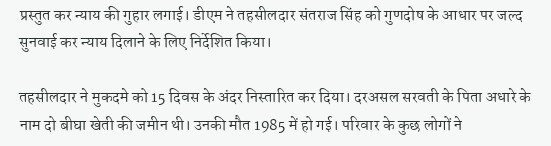प्रस्तुत कर न्याय की गुहार लगाई। डीएम ने तहसीलदार संतराज सिंह को गुणदोष के आधार पर जल्द सुनवाई कर न्याय दिलाने के लिए निर्देशित किया।

तहसीलदार ने मुकदमे को 15 दिवस के अंदर निस्तारित कर दिया। दरअसल सरवती के पिता अधारे के नाम दो बीघा खेती की जमीन थी। उनकी मौत 1985 में हो गई। परिवार के कुछ लोगों ने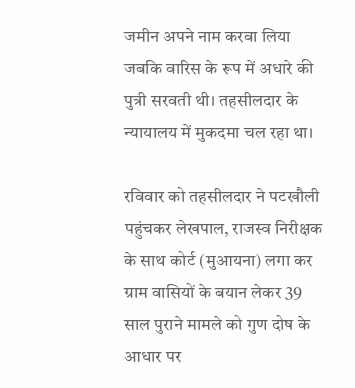जमीन अपने नाम करवा लिया जबकि वारिस के रूप में अधारे की पुत्री सरवती थी। तहसीलदार के न्यायालय में मुकदमा चल रहा था।

रविवार को तहसीलदार ने पटखौली पहुंचकर लेखपाल, राजस्व निरीक्षक के साथ कोर्ट (मुआयना) लगा कर ग्राम वासियों के बयान लेकर 39 साल पुराने मामले को गुण दोष के आधार पर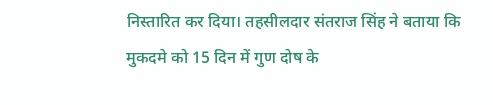निस्तारित कर दिया। तहसीलदार संतराज सिंह ने बताया कि मुकदमे को 15 दिन में गुण दोष के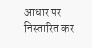आधार पर निस्तारित कर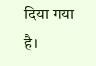दिया गया है।